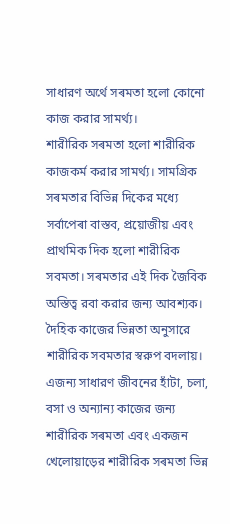সাধারণ অর্থে সৰমতা হলো কোনো কাজ করার সামর্থ্য।
শারীরিক সৰমতা হলো শারীরিক কাজকর্ম করার সামর্থ্য। সামগ্রিক সৰমতার বিভিন্ন দিকের মধ্যে সর্বাপেৰা বাস্তব, প্রয়োজীয় এবং প্রাথমিক দিক হলো শারীরিক সবমতা। সৰমতার এই দিক জৈবিক অস্তিত্ব রবা করার জন্য আবশ্যক। দৈহিক কাজের ভিন্নতা অনুসারে শারীরিক সবমতার স্বরুপ বদলায়। এজন্য সাধারণ জীবনের হাঁটা, চলা, বসা ও অন্যান্য কাজের জন্য শারীরিক সৰমতা এবং একজন খেলোয়াড়ের শারীরিক সৰমতা ভিন্ন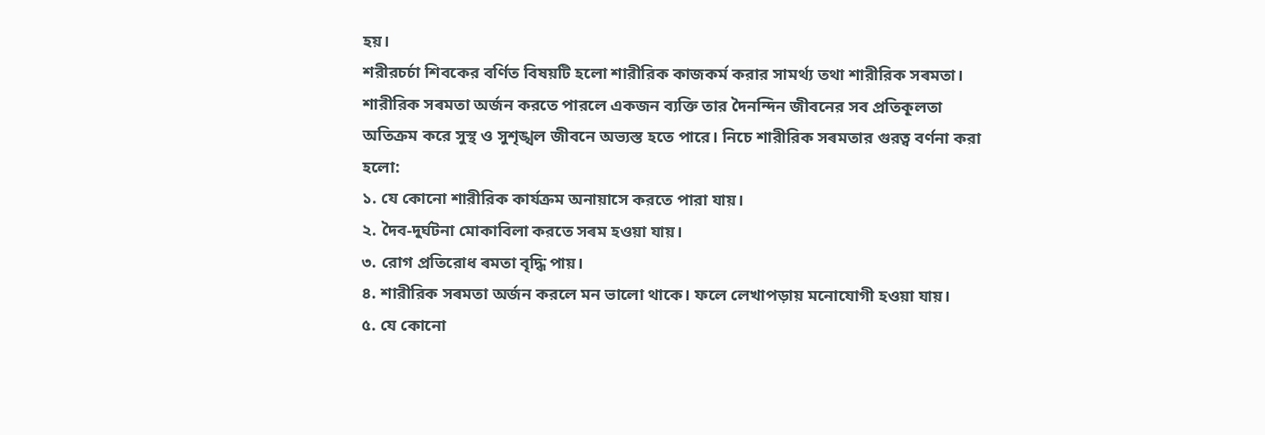হয়।
শরীরচর্চা শিবকের বর্ণিত বিষয়টি হলো শারীরিক কাজকর্ম করার সামর্থ্য তথা শারীরিক সৰমতা। শারীরিক সৰমতা অর্জন করতে পারলে একজন ব্যক্তি তার দৈনন্দিন জীবনের সব প্রতিকূলতা অতিক্রম করে সুস্থ ও সুশৃঙ্খল জীবনে অভ্যস্ত হতে পারে। নিচে শারীরিক সৰমতার গুরত্ব বর্ণনা করা হলো:
১. যে কোনো শারীরিক কার্যক্রম অনায়াসে করতে পারা যায়।
২. দৈব-দুর্ঘটনা মোকাবিলা করতে সৰম হওয়া যায়।
৩. রোগ প্রতিরোধ ৰমতা বৃদ্ধি পায়।
৪. শারীরিক সৰমতা অর্জন করলে মন ভালো থাকে। ফলে লেখাপড়ায় মনোযোগী হওয়া যায়।
৫. যে কোনো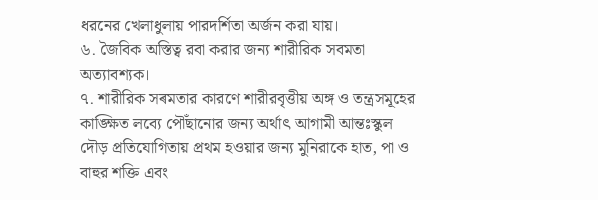ধরনের খেলাধুলায় পারদর্শিতা অর্জন করা যায়।
৬. জৈবিক অস্তিত্ব রবা করার জন্য শারীরিক সবমতা অত্যাবশ্যক।
৭. শারীরিক সৰমতার কারণে শারীরবৃত্তীয় অঙ্গ ও তন্ত্রসমূহের
কাঙ্ক্ষিত লব্যে পৌঁছানোর জন্য অর্থাৎ আগামী আন্তঃস্কুল দৌড় প্রতিযোগিতায় প্রথম হওয়ার জন্য মুনিরাকে হাত, পা ও বাহুর শক্তি এবং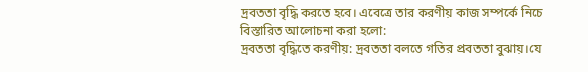দ্রবততা বৃদ্ধি করতে হবে। এবেত্রে তার করণীয় কাজ সম্পর্কে নিচে বিস্তারিত আলোচনা করা হলো:
দ্রবততা বৃদ্ধিতে করণীয়: দ্রবততা বলতে গতির প্রবততা বুঝায়।যে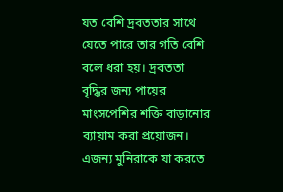যত বেশি দ্রবততার সাথে যেতে পারে তার গতি বেশি বলে ধরা হয়। দ্রবততা বৃদ্ধির জন্য পায়ের মাংসপেশির শক্তি বাড়ানোর ব্যায়াম করা প্রয়োজন। এজন্য মুনিরাকে যা করতে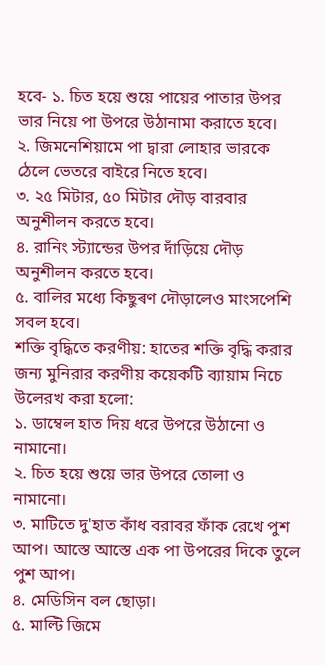হবে- ১. চিত হয়ে শুয়ে পায়ের পাতার উপর ভার নিয়ে পা উপরে উঠানামা করাতে হবে।
২. জিমনেশিয়ামে পা দ্বারা লোহার ভারকে ঠেলে ভেতরে বাইরে নিতে হবে।
৩. ২৫ মিটার, ৫০ মিটার দৌড় বারবার অনুশীলন করতে হবে।
৪. রানিং স্ট্যান্ডের উপর দাঁড়িয়ে দৌড় অনুশীলন করতে হবে।
৫. বালির মধ্যে কিছুৰণ দৌড়ালেও মাংসপেশি সবল হবে।
শক্তি বৃদ্ধিতে করণীয়: হাতের শক্তি বৃদ্ধি করার জন্য মুনিরার করণীয় কয়েকটি ব্যায়াম নিচে উলেরখ করা হলো:
১. ডাম্বেল হাত দিয় ধরে উপরে উঠানো ও নামানো।
২. চিত হয়ে শুয়ে ভার উপরে তোলা ও নামানো।
৩. মাটিতে দু'হাত কাঁধ বরাবর ফাঁক রেখে পুশ আপ। আস্তে আস্তে এক পা উপরের দিকে তুলে পুশ আপ।
৪. মেডিসিন বল ছোড়া।
৫. মাল্টি জিমে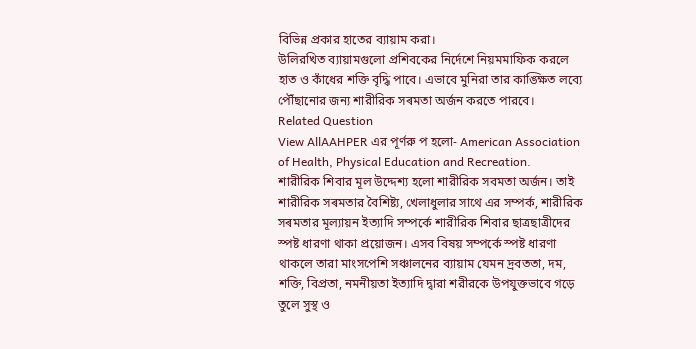বিভিন্ন প্রকার হাতের ব্যায়াম করা।
উলিরখিত ব্যায়ামগুলো প্রশিবকের নির্দেশে নিয়মমাফিক করলে হাত ও কাঁধের শক্তি বৃদ্ধি পাবে। এভাবে মুনিরা তার কাঙ্ক্ষিত লব্যে পৌঁছানোর জন্য শারীরিক সৰমতা অর্জন করতে পারবে।
Related Question
View AllAAHPER এর পূর্ণরু প হলো- American Association of Health, Physical Education and Recreation.
শারীরিক শিবার মূল উদ্দেশ্য হলো শারীরিক সবমতা অর্জন। তাই শারীরিক সৰমতার বৈশিষ্ট্য, খেলাধুলার সাথে এর সম্পর্ক, শারীরিক সৰমতার মূল্যায়ন ইত্যাদি সম্পর্কে শারীরিক শিবার ছাত্রছাত্রীদের স্পষ্ট ধারণা থাকা প্রয়োজন। এসব বিষয় সম্পর্কে স্পষ্ট ধারণা থাকলে তারা মাংসপেশি সঞ্চালনের ব্যায়াম যেমন দ্রবততা, দম, শক্তি, বিপ্রতা, নমনীয়তা ইত্যাদি দ্বারা শরীরকে উপযুক্তভাবে গড়ে তুলে সুস্থ ও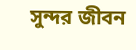সুন্দর জীবন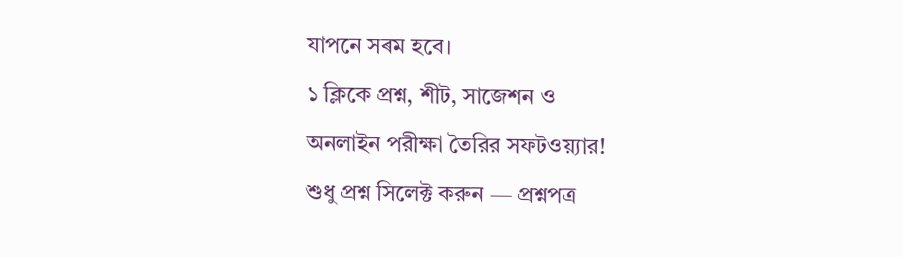যাপনে সৰম হবে।
১ ক্লিকে প্রশ্ন, শীট, সাজেশন ও
অনলাইন পরীক্ষা তৈরির সফটওয়্যার!
শুধু প্রশ্ন সিলেক্ট করুন — প্রশ্নপত্র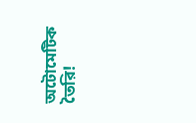অটোমেটিক তৈরি!